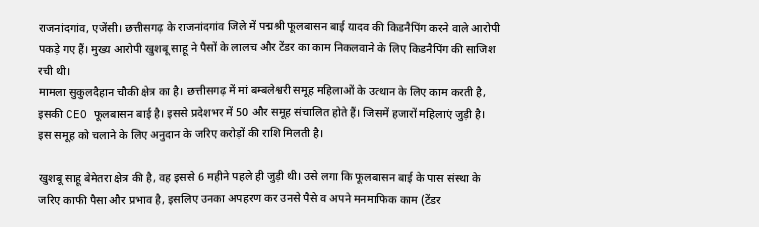राजनांदगांव, एजेंसी। छत्तीसगढ़ के राजनांदगांव जिले में पद्मश्री फूलबासन बाई यादव की किडनैपिंग करने वाले आरोपी पकड़े गए हैं। मुख्य आरोपी खुशबू साहू ने पैसों के लालच और टेंडर का काम निकलवाने के लिए किडनैपिंग की साजिश रची थी।
मामला सुकुलदैहान चौकी क्षेत्र का है। छत्तीसगढ़ में मां बम्बलेश्वरी समूह महिलाओं के उत्थान के लिए काम करती है, इसकी CEO फूलबासन बाई है। इससे प्रदेशभर में 50 और समूह संचालित होते हैं। जिसमें हजारों महिलाएं जुड़ी है। इस समूह को चलाने के लिए अनुदान के जरिए करोड़ों की राशि मिलती है।

खुशबू साहू बेमेतरा क्षेत्र की है, वह इससे 6 महीने पहले ही जुड़ी थी। उसे लगा कि फूलबासन बाई के पास संस्था के जरिए काफी पैसा और प्रभाव है, इसलिए उनका अपहरण कर उनसे पैसे व अपने मनमाफिक काम (टेंडर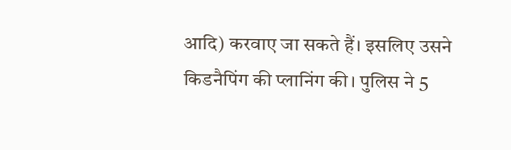आदि) करवाए जा सकते हैं। इसलिए उसने किडनैपिंग की प्लानिंग की। पुलिस ने 5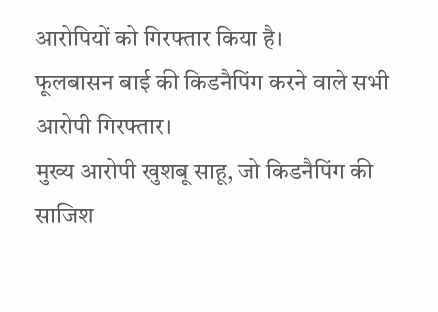आरोपियों को गिरफ्तार किया है।
फूलबासन बाई की किडनैपिंग करने वाले सभी आरोपी गिरफ्तार।
मुख्य आरोपी खुशबू साहू, जो किडनैपिंग की साजिश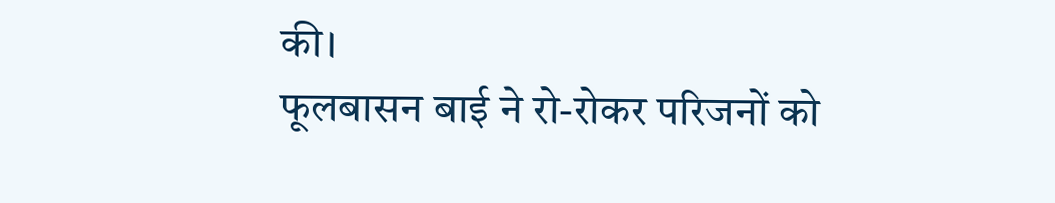की।
फूलबासन बाई ने रो-रोकर परिजनों को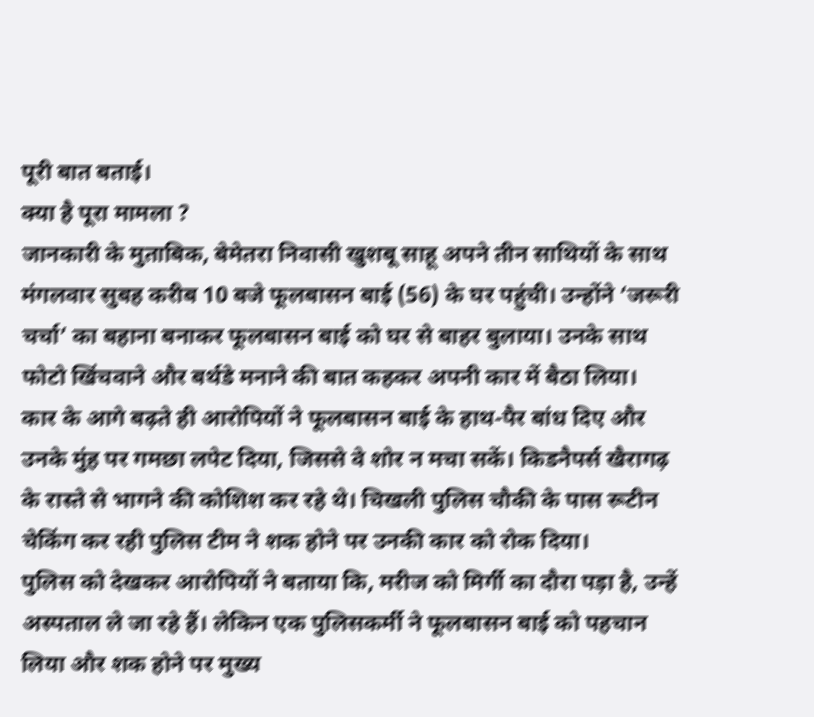पूरी बात बताई।
क्या है पूरा मामला ?
जानकारी के मुताबिक, बेमेतरा निवासी खुशबू साहू अपने तीन साथियों के साथ मंगलवार सुबह करीब 10 बजे फूलबासन बाई (56) के घर पहुंची। उन्होंने ‘जरूरी चर्चा’ का बहाना बनाकर फूलबासन बाई को घर से बाहर बुलाया। उनके साथ फोटो खिंचवाने और बर्थडे मनाने की बात कहकर अपनी कार में बैठा लिया।
कार के आगे बढ़ते ही आरोपियों ने फूलबासन बाई के हाथ-पैर बांध दिए और उनके मुंह पर गमछा लपेट दिया, जिससे वे शोर न मचा सकें। किडनैपर्स खैरागढ़ के रास्ते से भागने की कोशिश कर रहे थे। चिखली पुलिस चौकी के पास रूटीन चेकिंग कर रही पुलिस टीम ने शक होने पर उनकी कार को रोक दिया।
पुलिस को देखकर आरोपियों ने बताया कि, मरीज को मिर्गी का दौरा पड़ा है, उन्हें अस्पताल ले जा रहे हैं। लेकिन एक पुलिसकर्मी ने फूलबासन बाई को पहचान लिया और शक होने पर मुख्य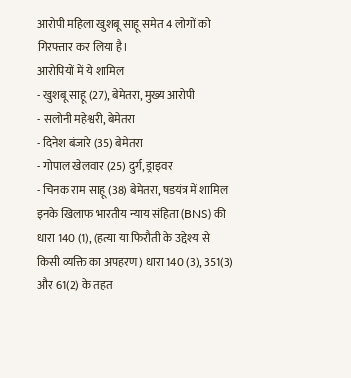आरोपी महिला खुशबू साहू समेत 4 लोगों को गिरफ्तार कर लिया है।
आरोपियों में ये शामिल
- खुशबू साहू (27), बेमेतरा, मुख्य आरोपी
- सलोनी महेश्वरी, बेमेतरा
- दिनेश बंजारे (35) बेमेतरा
- गोपाल खेलवार (25) दुर्ग, ड्राइवर
- चिनक राम साहू (38) बेमेतरा, षडयंत्र में शामिल
इनके खिलाफ भारतीय न्याय संहिता (BNS) की धारा 140 (1), (हत्या या फिरौती के उद्देश्य से किसी व्यक्ति का अपहरण) धारा 140 (3), 351(3) और 61(2) के तहत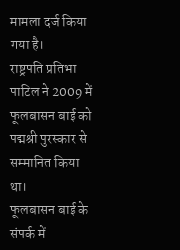मामला दर्ज किया गया है।
राष्ट्रपति प्रतिभा पाटिल ने 2009 में फूलबासन बाई को पद्मश्री पुरस्कार से सम्मानित किया था।
फूलबासन बाई के संपर्क में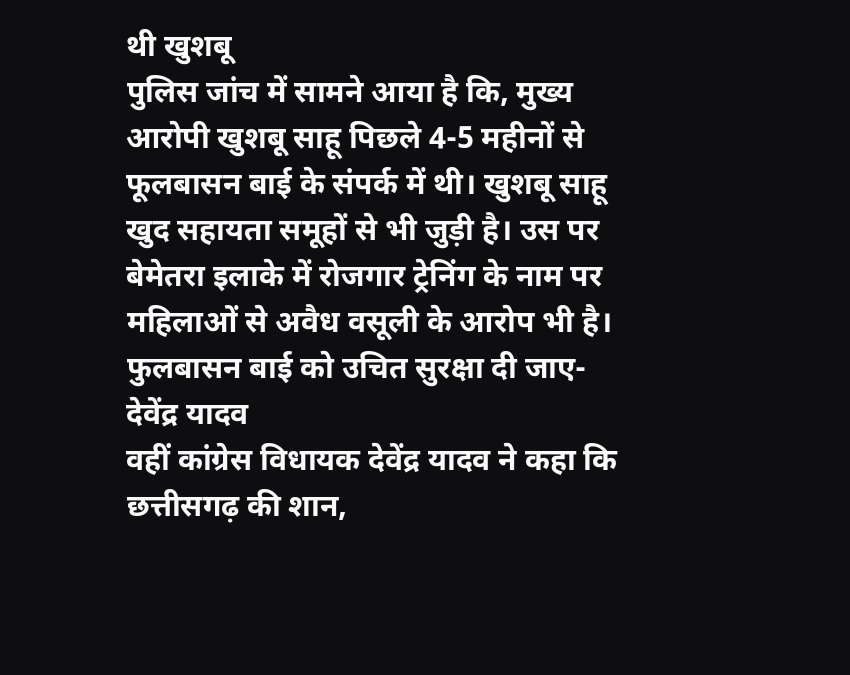थी खुशबू
पुलिस जांच में सामने आया है कि, मुख्य आरोपी खुशबू साहू पिछले 4-5 महीनों से फूलबासन बाई के संपर्क में थी। खुशबू साहू खुद सहायता समूहों से भी जुड़ी है। उस पर बेमेतरा इलाके में रोजगार ट्रेनिंग के नाम पर महिलाओं से अवैध वसूली के आरोप भी है।
फुलबासन बाई को उचित सुरक्षा दी जाए- देवेंद्र यादव
वहीं कांग्रेस विधायक देवेंद्र यादव ने कहा कि छत्तीसगढ़ की शान,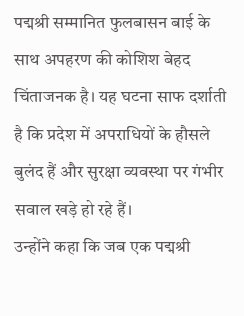पद्मश्री सम्मानित फुलबासन बाई के साथ अपहरण की कोशिश बेहद चिंताजनक है। यह घटना साफ दर्शाती है कि प्रदेश में अपराधियों के हौसले बुलंद हैं और सुरक्षा व्यवस्था पर गंभीर सवाल खड़े हो रहे हैं।
उन्होंने कहा कि जब एक पद्मश्री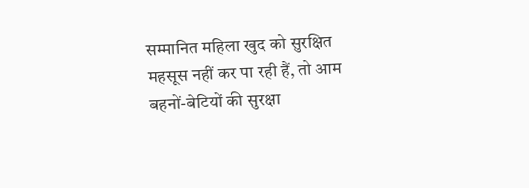सम्मानित महिला खुद को सुरक्षित महसूस नहीं कर पा रही हैं, तो आम बहनों-बेटियों की सुरक्षा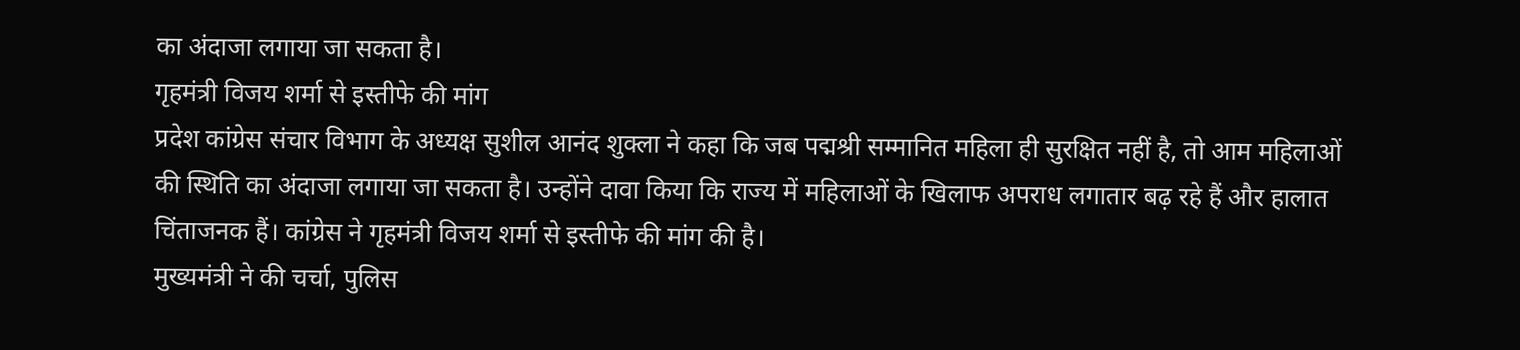का अंदाजा लगाया जा सकता है।
गृहमंत्री विजय शर्मा से इस्तीफे की मांग
प्रदेश कांग्रेस संचार विभाग के अध्यक्ष सुशील आनंद शुक्ला ने कहा कि जब पद्मश्री सम्मानित महिला ही सुरक्षित नहीं है, तो आम महिलाओं की स्थिति का अंदाजा लगाया जा सकता है। उन्होंने दावा किया कि राज्य में महिलाओं के खिलाफ अपराध लगातार बढ़ रहे हैं और हालात चिंताजनक हैं। कांग्रेस ने गृहमंत्री विजय शर्मा से इस्तीफे की मांग की है।
मुख्यमंत्री ने की चर्चा, पुलिस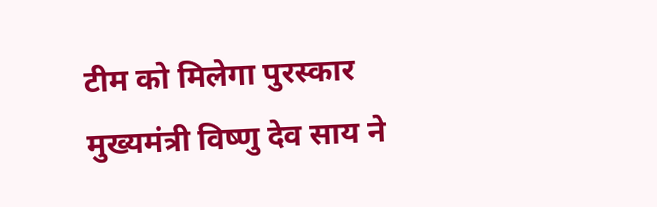टीम को मिलेगा पुरस्कार
मुख्यमंत्री विष्णु देव साय ने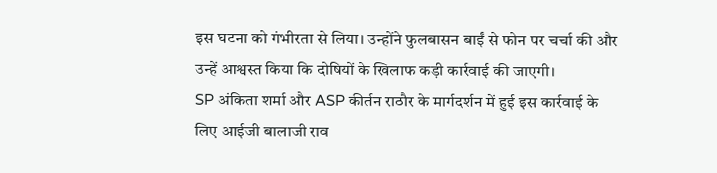इस घटना को गंभीरता से लिया। उन्होंने फुलबासन बाईं से फोन पर चर्चा की और उन्हें आश्वस्त किया कि दोषियों के खिलाफ कड़ी कार्रवाई की जाएगी।
SP अंकिता शर्मा और ASP कीर्तन राठौर के मार्गदर्शन में हुई इस कार्रवाई के लिए आईजी बालाजी राव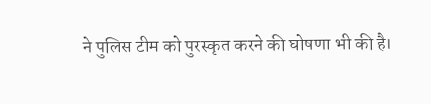ने पुलिस टीम को पुरस्कृत करने की घोषणा भी की है।